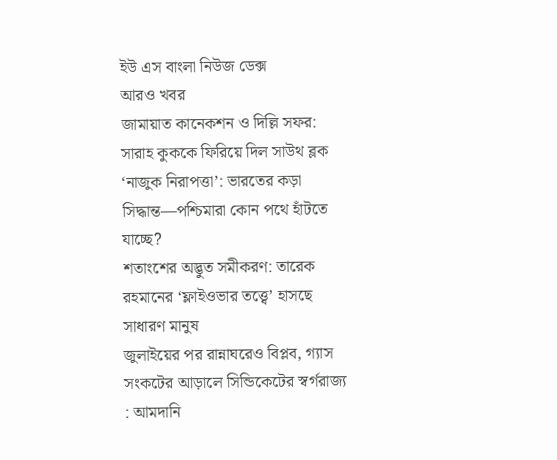ইউ এস বাংলা নিউজ ডেক্স
আরও খবর
জামায়াত কানেকশন ও দিল্লি সফর: সারাহ কুককে ফিরিয়ে দিল সাউথ ব্লক
‘নাজুক নিরাপত্তা’: ভারতের কড়া সিদ্ধান্ত—পশ্চিমারা কোন পথে হাঁটতে যাচ্ছে?
শতাংশের অদ্ভুত সমীকরণ: তারেক রহমানের ‘ফ্লাইওভার তত্ত্বে’ হাসছে সাধারণ মানুষ
জুলাইয়ের পর রান্নাঘরেও বিপ্লব, গ্যাস সংকটের আড়ালে সিন্ডিকেটের স্বর্গরাজ্য : আমদানি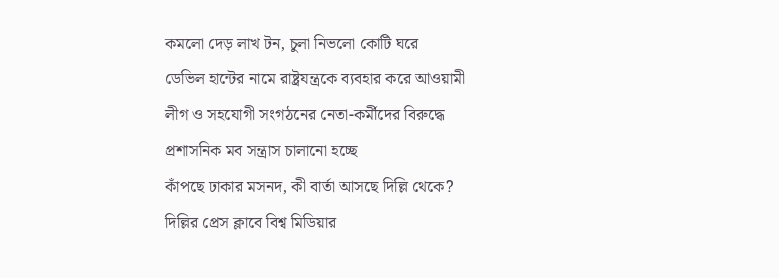কমলো দেড় লাখ টন, চুলা নিভলো কোটি ঘরে
ডেভিল হান্টের নামে রাষ্ট্রযন্ত্রকে ব্যবহার করে আওয়ামী লীগ ও সহযোগী সংগঠনের নেতা-কর্মীদের বিরুদ্ধে প্রশাসনিক মব সন্ত্রাস চালানো হচ্ছে
কাঁপছে ঢাকার মসনদ, কী বার্তা আসছে দিল্লি থেকে? দিল্লির প্রেস ক্লাবে বিশ্ব মিডিয়ার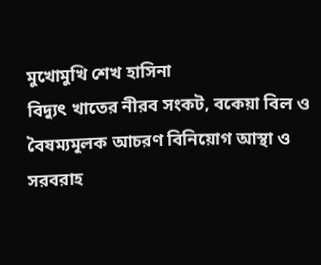মুখোমুখি শেখ হাসিনা
বিদ্যুৎ খাতের নীরব সংকট, বকেয়া বিল ও বৈষম্যমূলক আচরণ বিনিয়োগ আস্থা ও সরবরাহ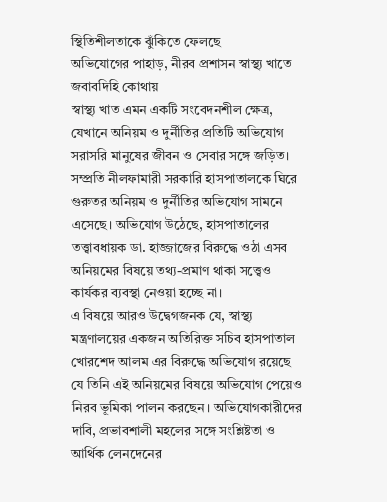স্থিতিশীলতাকে ঝুঁকিতে ফেলছে
অভিযোগের পাহাড়, নীরব প্রশাসন স্বাস্থ্য খাতে জবাবদিহি কোথায়
স্বাস্থ্য খাত এমন একটি সংবেদনশীল ক্ষেত্র, যেখানে অনিয়ম ও দুর্নীতির প্রতিটি অভিযোগ সরাসরি মানুষের জীবন ও সেবার সঙ্গে জড়িত। সম্প্রতি নীলফামারী সরকারি হাসপাতালকে ঘিরে গুরুতর অনিয়ম ও দুর্নীতির অভিযোগ সামনে এসেছে। অভিযোগ উঠেছে, হাসপাতালের তত্ত্বাবধায়ক ডা. হাজ্জাজের বিরুদ্ধে ওঠা এসব অনিয়মের বিষয়ে তথ্য-প্রমাণ থাকা সত্ত্বেও কার্যকর ব্যবস্থা নেওয়া হচ্ছে না।
এ বিষয়ে আরও উদ্বেগজনক যে, স্বাস্থ্য মন্ত্রণালয়ের একজন অতিরিক্ত সচিব হাসপাতাল খোরশেদ আলম এর বিরুদ্ধে অভিযোগ রয়েছে যে তিনি এই অনিয়মের বিষয়ে অভিযোগ পেয়েও নিরব ভূমিকা পালন করছেন। অভিযোগকারীদের দাবি, প্রভাবশালী মহলের সঙ্গে সংশ্লিষ্টতা ও আর্থিক লেনদেনের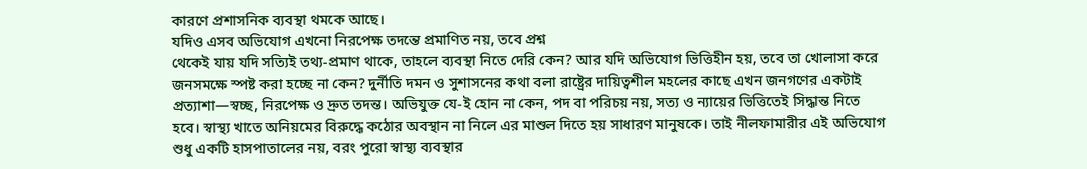কারণে প্রশাসনিক ব্যবস্থা থমকে আছে।
যদিও এসব অভিযোগ এখনো নিরপেক্ষ তদন্তে প্রমাণিত নয়, তবে প্রশ্ন
থেকেই যায় যদি সত্যিই তথ্য-প্রমাণ থাকে, তাহলে ব্যবস্থা নিতে দেরি কেন? আর যদি অভিযোগ ভিত্তিহীন হয়, তবে তা খোলাসা করে জনসমক্ষে স্পষ্ট করা হচ্ছে না কেন? দুর্নীতি দমন ও সুশাসনের কথা বলা রাষ্ট্রের দায়িত্বশীল মহলের কাছে এখন জনগণের একটাই প্রত্যাশা—স্বচ্ছ, নিরপেক্ষ ও দ্রুত তদন্ত। অভিযুক্ত যে-ই হোন না কেন, পদ বা পরিচয় নয়, সত্য ও ন্যায়ের ভিত্তিতেই সিদ্ধান্ত নিতে হবে। স্বাস্থ্য খাতে অনিয়মের বিরুদ্ধে কঠোর অবস্থান না নিলে এর মাশুল দিতে হয় সাধারণ মানুষকে। তাই নীলফামারীর এই অভিযোগ শুধু একটি হাসপাতালের নয়, বরং পুরো স্বাস্থ্য ব্যবস্থার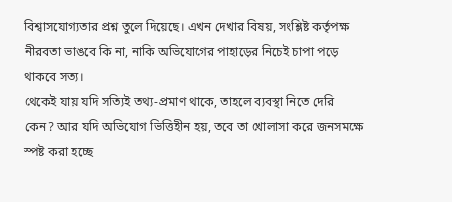বিশ্বাসযোগ্যতার প্রশ্ন তুলে দিয়েছে। এখন দেখার বিষয়, সংশ্লিষ্ট কর্তৃপক্ষ নীরবতা ভাঙবে কি না, নাকি অভিযোগের পাহাড়ের নিচেই চাপা পড়ে
থাকবে সত্য।
থেকেই যায় যদি সত্যিই তথ্য-প্রমাণ থাকে, তাহলে ব্যবস্থা নিতে দেরি কেন? আর যদি অভিযোগ ভিত্তিহীন হয়, তবে তা খোলাসা করে জনসমক্ষে স্পষ্ট করা হচ্ছে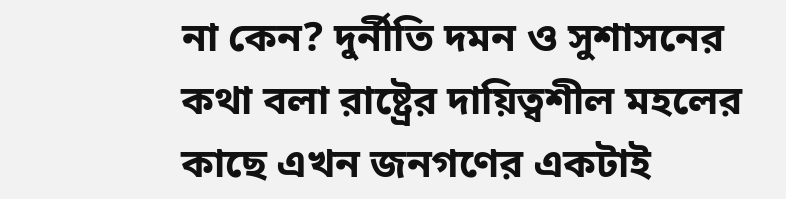না কেন? দুর্নীতি দমন ও সুশাসনের কথা বলা রাষ্ট্রের দায়িত্বশীল মহলের কাছে এখন জনগণের একটাই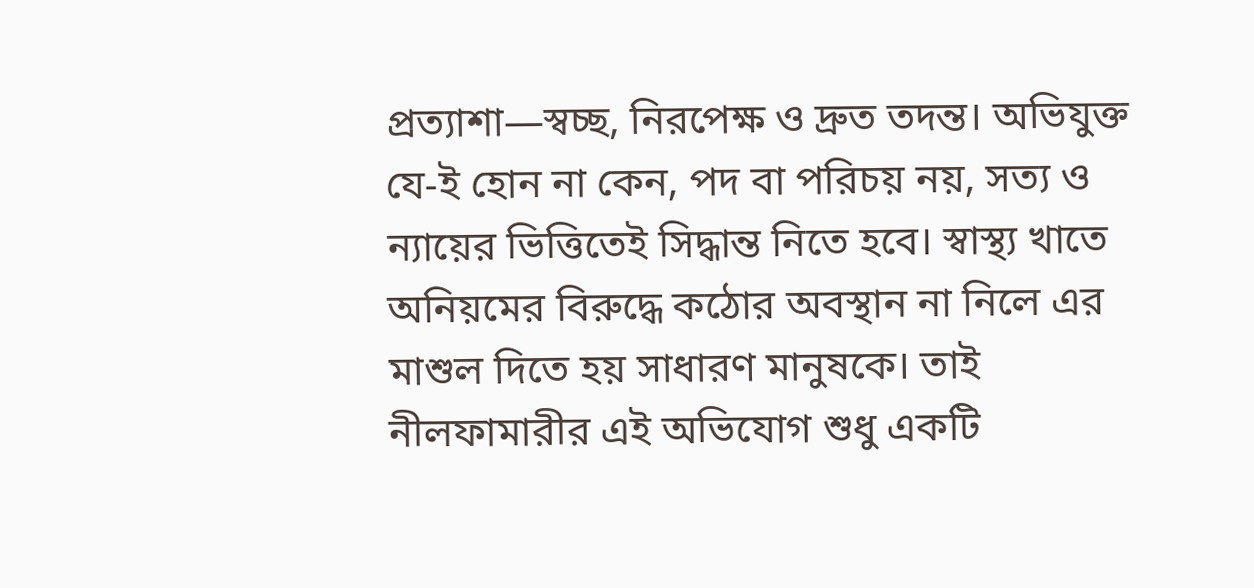প্রত্যাশা—স্বচ্ছ, নিরপেক্ষ ও দ্রুত তদন্ত। অভিযুক্ত যে-ই হোন না কেন, পদ বা পরিচয় নয়, সত্য ও ন্যায়ের ভিত্তিতেই সিদ্ধান্ত নিতে হবে। স্বাস্থ্য খাতে অনিয়মের বিরুদ্ধে কঠোর অবস্থান না নিলে এর মাশুল দিতে হয় সাধারণ মানুষকে। তাই নীলফামারীর এই অভিযোগ শুধু একটি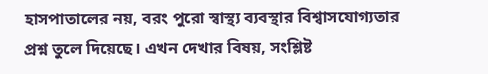হাসপাতালের নয়, বরং পুরো স্বাস্থ্য ব্যবস্থার বিশ্বাসযোগ্যতার প্রশ্ন তুলে দিয়েছে। এখন দেখার বিষয়, সংশ্লিষ্ট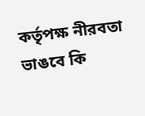কর্তৃপক্ষ নীরবতা ভাঙবে কি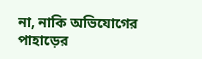না, নাকি অভিযোগের পাহাড়ের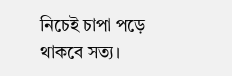নিচেই চাপা পড়ে
থাকবে সত্য।